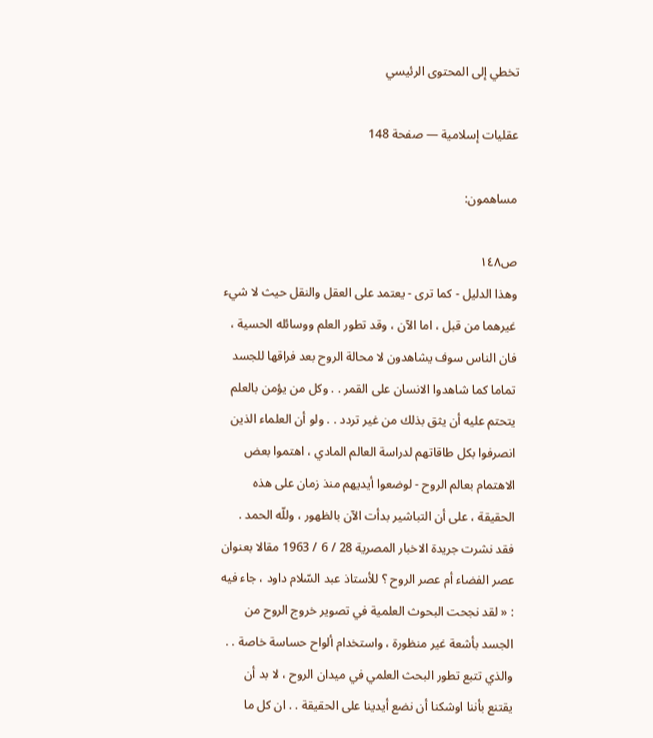تخطي إلى المحتوى الرئيسي

عقليات إسلامية — صفحة 148

مساهمون:

ص١٤٨
وهذا الدليل - كما ترى - يعتمد على العقل والنقل حيث لا شيء غيرهما من قبل ، اما الآن ، وقد تطور العلم ووسائله الحسية ، فان الناس سوف يشاهدون لا محالة الروح بعد فراقها للجسد تماما كما شاهدوا الانسان على القمر . . وكل من يؤمن بالعلم يتحتم عليه أن يثق بذلك من غير تردد . . ولو أن العلماء الذين انصرفوا بكل طاقاتهم لدراسة العالم المادي ، اهتموا بعض الاهتمام بعالم الروح - لوضعوا أيديهم منذ زمان على هذه الحقيقة ، على أن التباشير بدأت الآن بالظهور ، وللّه الحمد . فقد نشرت جريدة الاخبار المصرية 28 / 6 / 1963 مقالا بعنوان عصر الفضاء أم عصر الروح ؟ للأستاذ عبد السّلام داود ، جاء فيه : « لقد نجحت البحوث العلمية في تصوير خروج الروح من الجسد بأشعة غير منظورة ، واستخدام ألواح حساسة خاصة . . والذي تتبع تطور البحث العلمي في ميدان الروح ، لا بد أن يقتنع بأننا اوشكنا أن نضع أيدينا على الحقيقة . . ان كل ما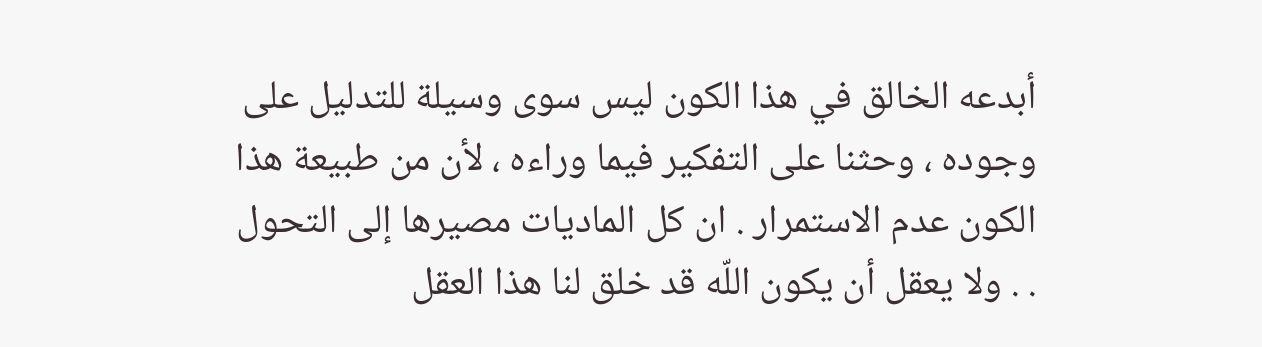أبدعه الخالق في هذا الكون ليس سوى وسيلة للتدليل على وجوده ، وحثنا على التفكير فيما وراءه ، لأن من طبيعة هذا الكون عدم الاستمرار . ان كل الماديات مصيرها إلى التحول . . ولا يعقل أن يكون اللّه قد خلق لنا هذا العقل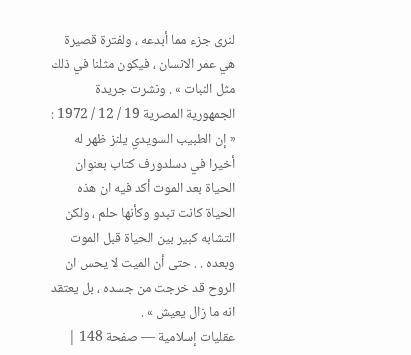لنرى جزء مما أبدعه ، ولفترة قصيرة هي عمر الانسان ، فيكون مثلنا في ذلك مثل النبات » . ونشرت جريدة الجمهورية المصرية 19 / 12 / 1972 : « إن الطبيب السويدي يلنز ظهر له أخيرا في دسلدورف كتاب بعنوان الحياة بعد الموت أكد فيه ان هذه الحياة كانت تبدو وكأنها حلم ، ولكن التشابه كبير بين الحياة قبل الموت وبعده . . حتى أن الميت لا يحس ان الروح قد خرجت من جسده ، بل يعتقد انه ما زال يعيش » .
عقليات إسلامية — صفحة 148 |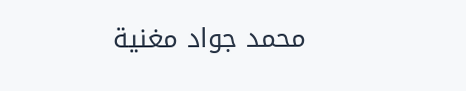محمد جواد مغنية